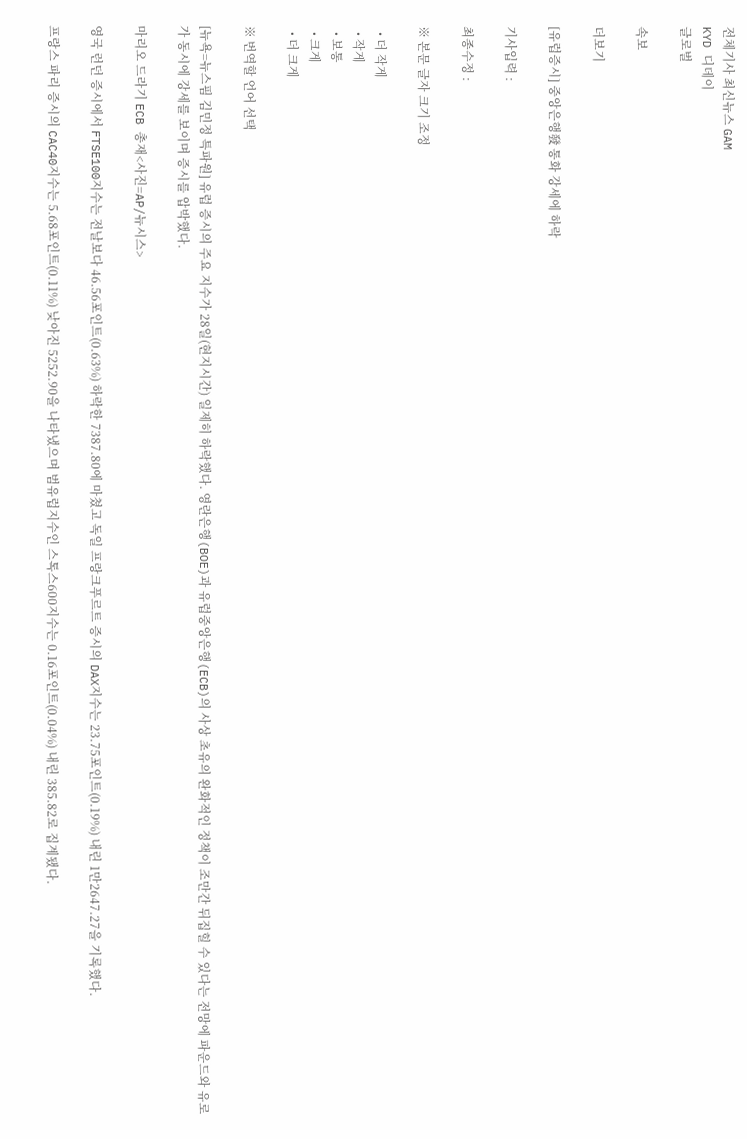전체기사 최신뉴스 GAM
KYD 디데이
글로벌

속보

더보기

[유럽증시] 중앙은행發 통화 강세에 하락

기사입력 :

최종수정 :

※ 본문 글자 크기 조정

  • 더 작게
  • 작게
  • 보통
  • 크게
  • 더 크게

※ 번역할 언어 선택

[뉴욕=뉴스핌 김민정 특파원] 유럽 증시의 주요 지수가 28일(현지시간) 일제히 하락했다. 영란은행(BOE)과 유럽중앙은행(ECB)의 사상 초유의 완화적인 정책이 조만간 뒤집힐 수 있다는 전망에 파운드와 유로가 동시에 강세를 보이며 증시를 압박했다.

마리오 드라기 ECB 총재<사진=AP/뉴시스>

영국 런던 증시에서 FTSE100지수는 전날보다 46.56포인트(0.63%) 하락한 7387.80에 마쳤고 독일 프랑크푸르트 증시의 DAX지수는 23.75포인트(0.19%) 내린 1만2647.27을 기록했다.

프랑스 파리 증시의 CAC40지수는 5.68포인트(0.11%) 낮아진 5252.90을 나타냈으며 범유럽지수인 스톡스600지수는 0.16포인트(0.04%) 내린 385.82로 집계됐다.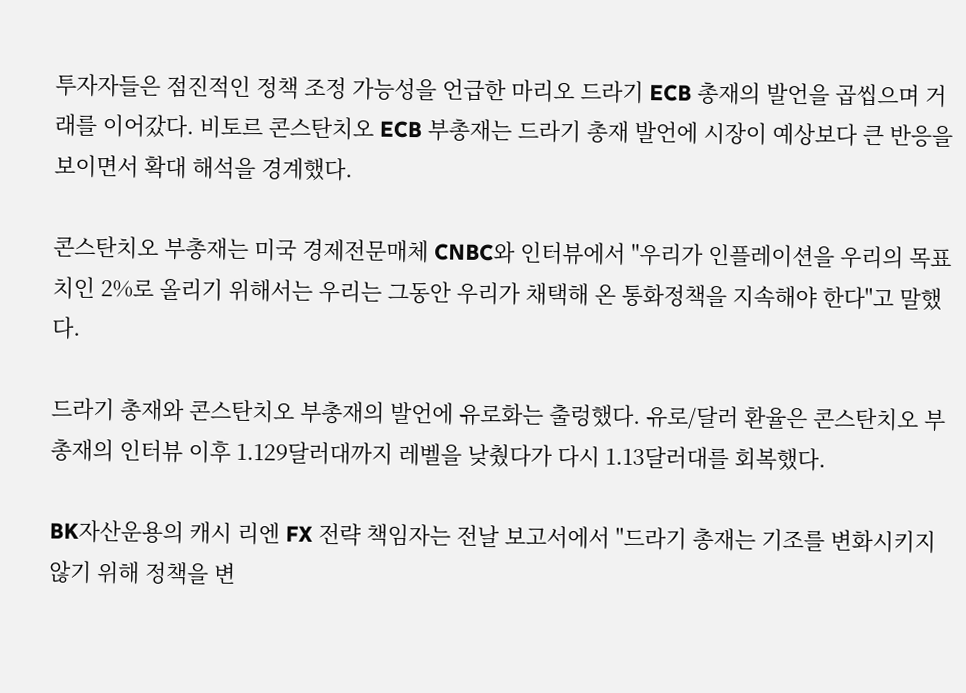투자자들은 점진적인 정책 조정 가능성을 언급한 마리오 드라기 ECB 총재의 발언을 곱씹으며 거래를 이어갔다. 비토르 콘스탄치오 ECB 부총재는 드라기 총재 발언에 시장이 예상보다 큰 반응을 보이면서 확대 해석을 경계했다.

콘스탄치오 부총재는 미국 경제전문매체 CNBC와 인터뷰에서 "우리가 인플레이션을 우리의 목표치인 2%로 올리기 위해서는 우리는 그동안 우리가 채택해 온 통화정책을 지속해야 한다"고 말했다.

드라기 총재와 콘스탄치오 부총재의 발언에 유로화는 출렁했다. 유로/달러 환율은 콘스탄치오 부총재의 인터뷰 이후 1.129달러대까지 레벨을 낮췄다가 다시 1.13달러대를 회복했다.

BK자산운용의 캐시 리엔 FX 전략 책임자는 전날 보고서에서 "드라기 총재는 기조를 변화시키지 않기 위해 정책을 변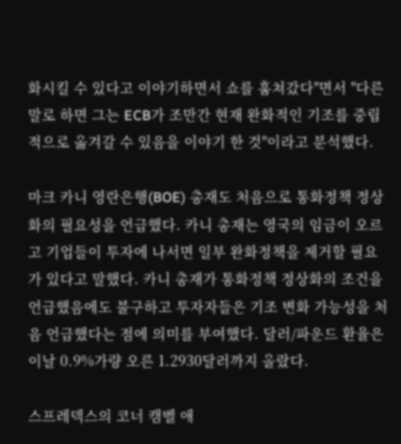화시킬 수 있다고 이야기하면서 쇼를 훔쳐갔다"면서 "다른 말로 하면 그는 ECB가 조만간 현재 완화적인 기조를 중립적으로 옮겨갈 수 있음을 이야기 한 것"이라고 분석했다.

마크 카니 영란은행(BOE) 총재도 처음으로 통화정책 정상화의 필요성을 언급했다. 카니 총재는 영국의 임금이 오르고 기업들이 투자에 나서면 일부 완화정책을 제거할 필요가 있다고 말했다. 카니 총재가 통화정책 정상화의 조건을 언급했음에도 불구하고 투자자들은 기조 변화 가능성을 처음 언급했다는 점에 의미를 부여했다. 달러/파운드 환율은 이날 0.9%가량 오른 1.2930달러까지 올랐다.

스프레덱스의 코너 캠벨 애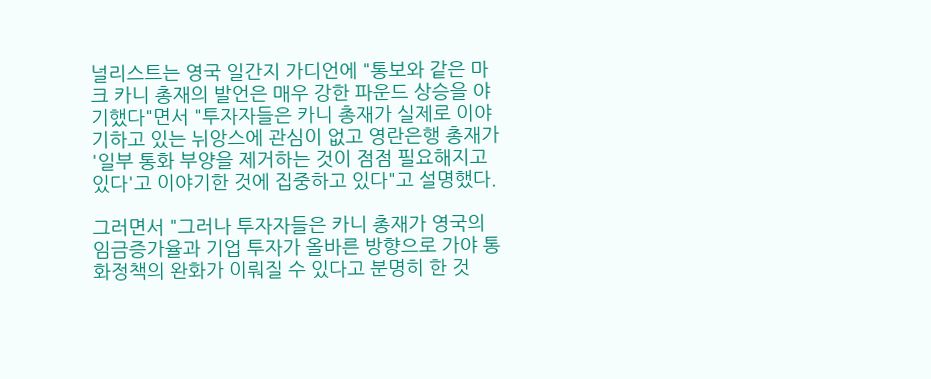널리스트는 영국 일간지 가디언에 "통보와 같은 마크 카니 총재의 발언은 매우 강한 파운드 상승을 야기했다"면서 "투자자들은 카니 총재가 실제로 이야기하고 있는 뉘앙스에 관심이 없고 영란은행 총재가 '일부 통화 부양을 제거하는 것이 점점 필요해지고 있다'고 이야기한 것에 집중하고 있다"고 설명했다.

그러면서 "그러나 투자자들은 카니 총재가 영국의 임금증가율과 기업 투자가 올바른 방향으로 가야 통화정책의 완화가 이뤄질 수 있다고 분명히 한 것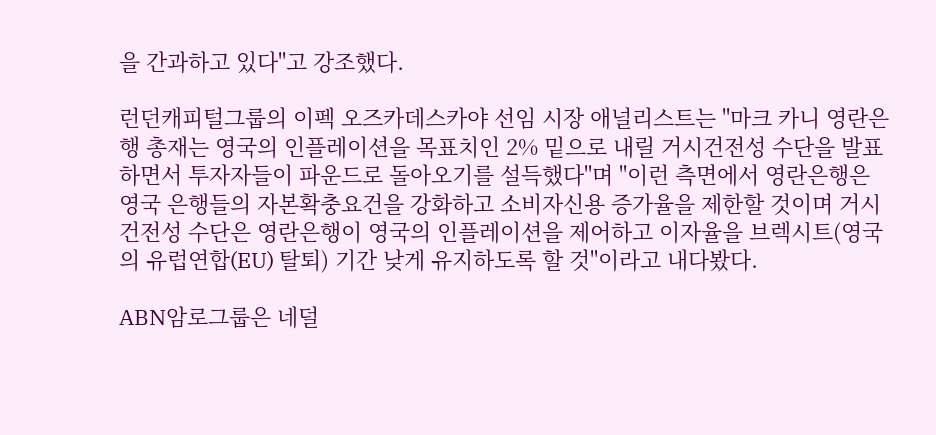을 간과하고 있다"고 강조했다.

런던캐피털그룹의 이펙 오즈카데스카야 선임 시장 애널리스트는 "마크 카니 영란은행 총재는 영국의 인플레이션을 목표치인 2% 밑으로 내릴 거시건전성 수단을 발표하면서 투자자들이 파운드로 돌아오기를 설득했다"며 "이런 측면에서 영란은행은 영국 은행들의 자본확충요건을 강화하고 소비자신용 증가율을 제한할 것이며 거시건전성 수단은 영란은행이 영국의 인플레이션을 제어하고 이자율을 브렉시트(영국의 유럽연합(EU) 탈퇴) 기간 낮게 유지하도록 할 것"이라고 내다봤다.

ABN암로그룹은 네덜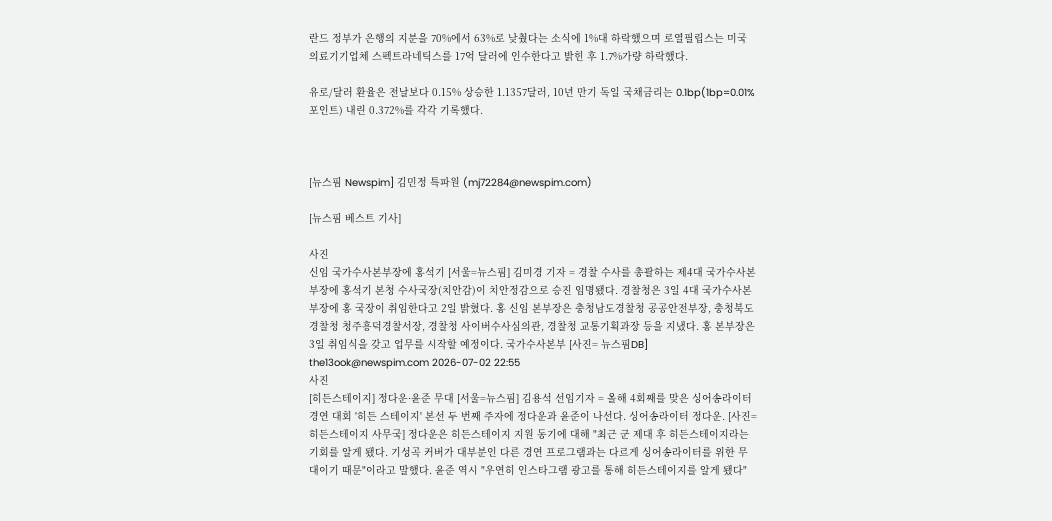란드 정부가 은행의 지분을 70%에서 63%로 낮췄다는 소식에 1%대 하락했으며 로열필립스는 미국 의료기기업체 스펙트라네틱스를 17억 달러에 인수한다고 밝힌 후 1.7%가량 하락했다.

유로/달러 환율은 전날보다 0.15% 상승한 1.1357달러, 10년 만기 독일 국채금리는 0.1bp(1bp=0.01%포인트) 내린 0.372%를 각각 기록했다.



[뉴스핌 Newspim] 김민정 특파원 (mj72284@newspim.com)

[뉴스핌 베스트 기사]

사진
신임 국가수사본부장에 홍석기 [서울=뉴스핌] 김미경 기자 = 경찰 수사를 총괄하는 제4대 국가수사본부장에 홍석기 본청 수사국장(치안감)이 치안정감으로 승진 임명됐다. 경찰청은 3일 4대 국가수사본부장에 홍 국장이 취임한다고 2일 밝혔다. 홍 신임 본부장은 충청남도경찰청 공공안전부장, 충청북도경찰청 청주흥덕경찰서장, 경찰청 사이버수사심의관, 경찰청 교통기획과장 등을 지냈다. 홍 본부장은 3일 취임식을 갖고 업무를 시작할 예정이다. 국가수사본부 [사진= 뉴스핌DB] the13ook@newspim.com 2026-07-02 22:55
사진
[히든스테이지] 정다운·윤준 무대 [서울=뉴스핌] 김용석 선임기자 = 올해 4회째를 맞은 싱어송라이터 경연 대회 '히든 스테이지' 본선 두 번째 주자에 정다운과 윤준이 나선다. 싱어송라이터 정다운. [사진= 히든스테이지 사무국] 정다운은 히든스테이지 지원 동기에 대해 "최근 군 제대 후 히든스테이지라는 기회를 알게 됐다. 기성곡 커버가 대부분인 다른 경연 프로그램과는 다르게 싱어송라이터를 위한 무대이기 때문"이라고 말했다. 윤준 역시 "우연히 인스타그램 광고를 통해 히든스테이지를 알게 됐다"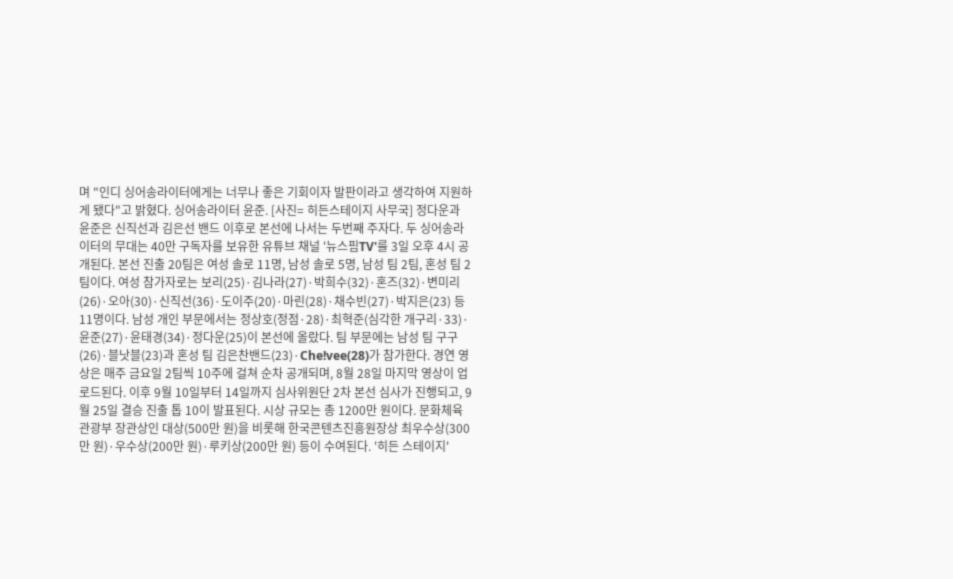며 "인디 싱어송라이터에게는 너무나 좋은 기회이자 발판이라고 생각하여 지원하게 됐다"고 밝혔다. 싱어송라이터 윤준. [사진= 히든스테이지 사무국] 정다운과 윤준은 신직선과 김은선 밴드 이후로 본선에 나서는 두번째 주자다. 두 싱어송라이터의 무대는 40만 구독자를 보유한 유튜브 채널 '뉴스핌TV'를 3일 오후 4시 공개된다. 본선 진출 20팀은 여성 솔로 11명, 남성 솔로 5명, 남성 팀 2팀, 혼성 팀 2팀이다. 여성 참가자로는 보리(25)·김나라(27)·박희수(32)·혼즈(32)·변미리(26)·오아(30)·신직선(36)·도이주(20)·마린(28)·채수빈(27)·박지은(23) 등 11명이다. 남성 개인 부문에서는 정상호(정점·28)·최혁준(심각한 개구리·33)·윤준(27)·윤태경(34)·정다운(25)이 본선에 올랐다. 팀 부문에는 남성 팀 구구(26)·블낫블(23)과 혼성 팀 김은찬밴드(23)·Che!vee(28)가 참가한다. 경연 영상은 매주 금요일 2팀씩 10주에 걸쳐 순차 공개되며, 8월 28일 마지막 영상이 업로드된다. 이후 9월 10일부터 14일까지 심사위원단 2차 본선 심사가 진행되고, 9월 25일 결승 진출 톱 10이 발표된다. 시상 규모는 총 1200만 원이다. 문화체육관광부 장관상인 대상(500만 원)을 비롯해 한국콘텐츠진흥원장상 최우수상(300만 원)·우수상(200만 원)·루키상(200만 원) 등이 수여된다. '히든 스테이지'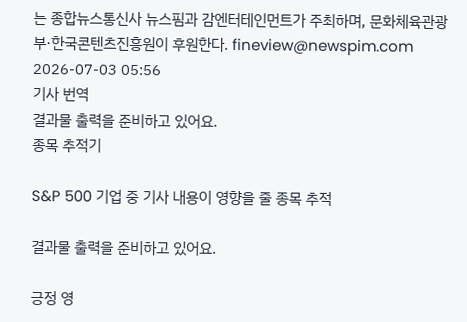는 종합뉴스통신사 뉴스핌과 감엔터테인먼트가 주최하며, 문화체육관광부·한국콘텐츠진흥원이 후원한다. fineview@newspim.com 2026-07-03 05:56
기사 번역
결과물 출력을 준비하고 있어요.
종목 추적기

S&P 500 기업 중 기사 내용이 영향을 줄 종목 추적

결과물 출력을 준비하고 있어요.

긍정 영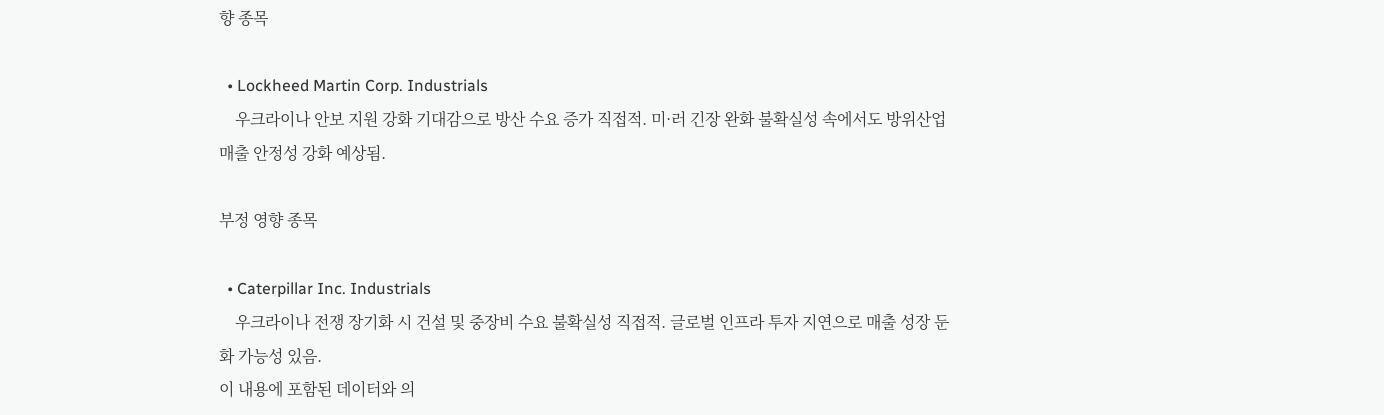향 종목

  • Lockheed Martin Corp. Industrials
    우크라이나 안보 지원 강화 기대감으로 방산 수요 증가 직접적. 미·러 긴장 완화 불확실성 속에서도 방위산업 매출 안정성 강화 예상됨.

부정 영향 종목

  • Caterpillar Inc. Industrials
    우크라이나 전쟁 장기화 시 건설 및 중장비 수요 불확실성 직접적. 글로벌 인프라 투자 지연으로 매출 성장 둔화 가능성 있음.
이 내용에 포함된 데이터와 의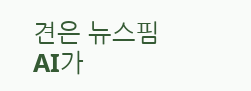견은 뉴스핌 AI가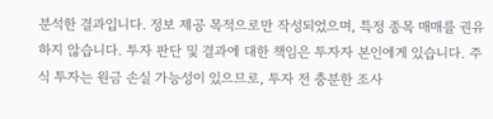분석한 결과입니다. 정보 제공 목적으로만 작성되었으며, 특정 종목 매매를 권유하지 않습니다. 투자 판단 및 결과에 대한 책임은 투자자 본인에게 있습니다. 주식 투자는 원금 손실 가능성이 있으므로, 투자 전 충분한 조사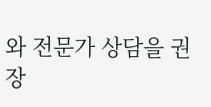와 전문가 상담을 권장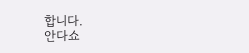합니다.
안다쇼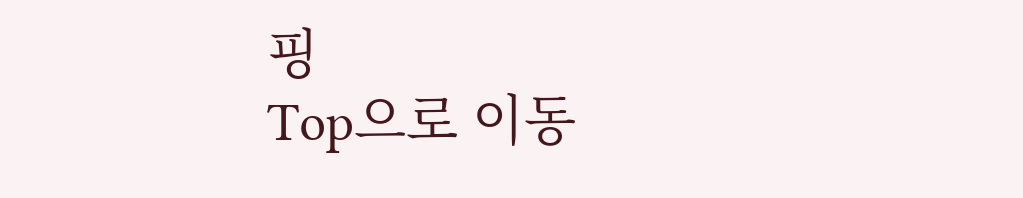핑
Top으로 이동